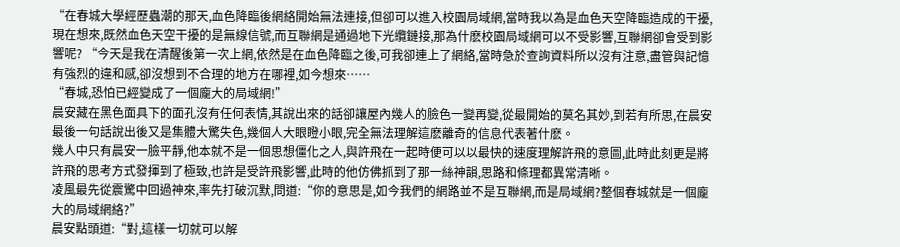“在春城大學經歷蟲潮的那天,血色降臨後網絡開始無法連接,但卻可以進入校園局域網,當時我以為是血色天空降臨造成的干擾,現在想來,既然血色天空干擾的是無線信號,而互聯網是通過地下光纜鏈接,那為什麽校園局域網可以不受影響,互聯網卻會受到影響呢? “今天是我在清醒後第一次上網,依然是在血色降臨之後,可我卻連上了網絡,當時急於查詢資料所以沒有注意,盡管與記憶有強烈的違和感,卻沒想到不合理的地方在哪裡,如今想來……
“春城,恐怕已經變成了一個龐大的局域網!”
晨安藏在黑色面具下的面孔沒有任何表情,其說出來的話卻讓屋內幾人的臉色一變再變,從最開始的莫名其妙,到若有所思,在晨安最後一句話說出後又是集體大驚失色,幾個人大眼瞪小眼,完全無法理解這麽離奇的信息代表著什麽。
幾人中只有晨安一臉平靜,他本就不是一個思想僵化之人,與許飛在一起時便可以以最快的速度理解許飛的意圖,此時此刻更是將許飛的思考方式發揮到了極致,也許是受許飛影響,此時的他仿佛抓到了那一絲神韻,思路和條理都異常清晰。
凌風最先從震驚中回過神來,率先打破沉默,問道:“你的意思是,如今我們的網路並不是互聯網,而是局域網?整個春城就是一個龐大的局域網絡?”
晨安點頭道:“對,這樣一切就可以解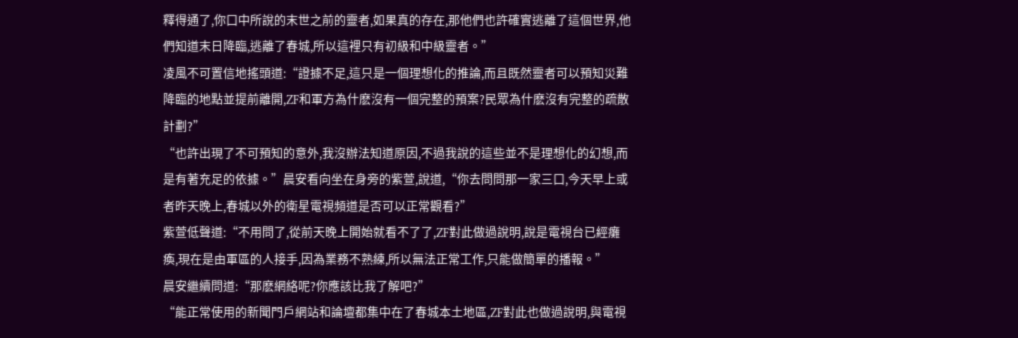釋得通了,你口中所說的末世之前的靈者,如果真的存在,那他們也許確實逃離了這個世界,他們知道末日降臨,逃離了春城,所以這裡只有初級和中級靈者。”
凌風不可置信地搖頭道:“證據不足,這只是一個理想化的推論,而且既然靈者可以預知災難降臨的地點並提前離開,ZF和軍方為什麽沒有一個完整的預案?民眾為什麽沒有完整的疏散計劃?”
“也許出現了不可預知的意外,我沒辦法知道原因,不過我說的這些並不是理想化的幻想,而是有著充足的依據。”晨安看向坐在身旁的紫萱,說道,“你去問問那一家三口,今天早上或者昨天晚上,春城以外的衛星電視頻道是否可以正常觀看?”
紫萱低聲道:“不用問了,從前天晚上開始就看不了了,ZF對此做過說明,說是電視台已經癱瘓,現在是由軍區的人接手,因為業務不熟練,所以無法正常工作,只能做簡單的播報。”
晨安繼續問道:“那麽網絡呢?你應該比我了解吧?”
“能正常使用的新聞門戶網站和論壇都集中在了春城本土地區,ZF對此也做過說明,與電視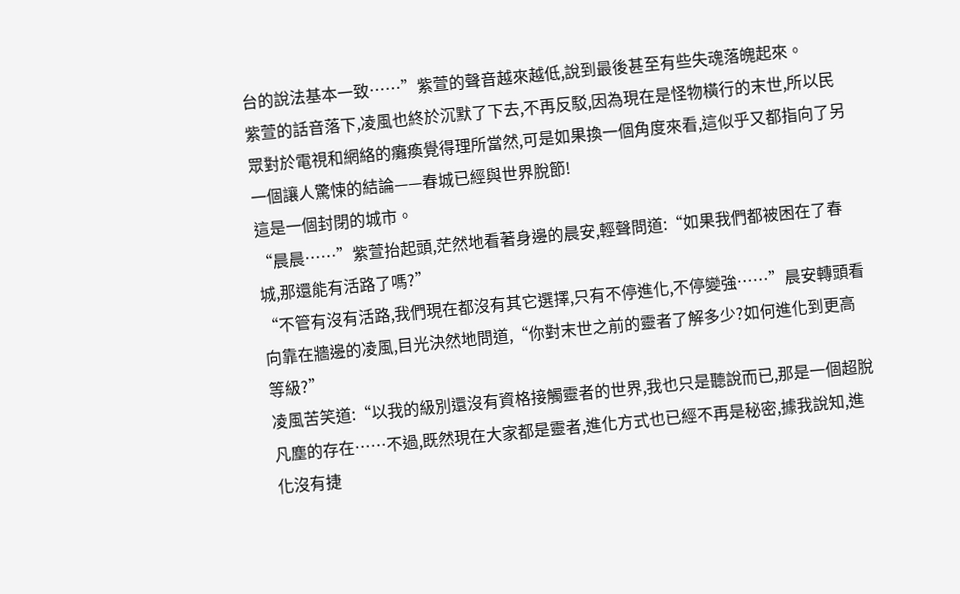台的說法基本一致……”紫萱的聲音越來越低,說到最後甚至有些失魂落魄起來。
紫萱的話音落下,凌風也終於沉默了下去,不再反駁,因為現在是怪物橫行的末世,所以民眾對於電視和網絡的癱瘓覺得理所當然,可是如果換一個角度來看,這似乎又都指向了另一個讓人驚悚的結論——春城已經與世界脫節!
這是一個封閉的城市。
“晨晨……”紫萱抬起頭,茫然地看著身邊的晨安,輕聲問道:“如果我們都被困在了春城,那還能有活路了嗎?”
“不管有沒有活路,我們現在都沒有其它選擇,只有不停進化,不停變強……”晨安轉頭看向靠在牆邊的凌風,目光決然地問道,“你對末世之前的靈者了解多少?如何進化到更高等級?”
凌風苦笑道:“以我的級別還沒有資格接觸靈者的世界,我也只是聽說而已,那是一個超脫凡塵的存在……不過,既然現在大家都是靈者,進化方式也已經不再是秘密,據我說知,進化沒有捷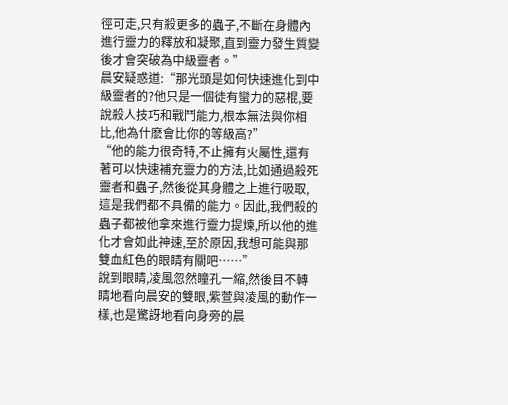徑可走,只有殺更多的蟲子,不斷在身體內進行靈力的釋放和凝聚,直到靈力發生質變後才會突破為中級靈者。”
晨安疑惑道:“那光頭是如何快速進化到中級靈者的?他只是一個徒有蠻力的惡棍,要說殺人技巧和戰鬥能力,根本無法與你相比,他為什麽會比你的等級高?”
“他的能力很奇特,不止擁有火屬性,還有著可以快速補充靈力的方法,比如通過殺死靈者和蟲子,然後從其身體之上進行吸取,這是我們都不具備的能力。因此,我們殺的蟲子都被他拿來進行靈力提煉,所以他的進化才會如此神速,至於原因,我想可能與那雙血紅色的眼睛有關吧……”
說到眼睛,凌風忽然瞳孔一縮,然後目不轉睛地看向晨安的雙眼,紫萱與凌風的動作一樣,也是驚訝地看向身旁的晨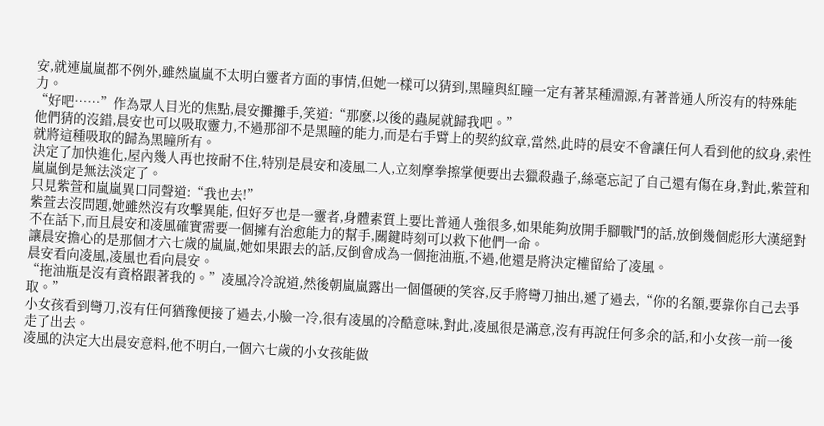安,就連嵐嵐都不例外,雖然嵐嵐不太明白靈者方面的事情,但她一樣可以猜到,黑瞳與紅瞳一定有著某種淵源,有著普通人所沒有的特殊能力。
“好吧……”作為眾人目光的焦點,晨安攤攤手,笑道:“那麽,以後的蟲屍就歸我吧。”
他們猜的沒錯,晨安也可以吸取靈力,不過那卻不是黑瞳的能力,而是右手臂上的契約紋章,當然,此時的晨安不會讓任何人看到他的紋身,索性就將這種吸取的歸為黑瞳所有。
決定了加快進化,屋內幾人再也按耐不住,特別是晨安和凌風二人,立刻摩拳擦掌便要出去獵殺蟲子,絲毫忘記了自己還有傷在身,對此,紫萱和嵐嵐倒是無法淡定了。
只見紫萱和嵐嵐異口同聲道:“我也去!”
紫萱去沒問題,她雖然沒有攻擊異能, 但好歹也是一靈者,身體素質上要比普通人強很多,如果能夠放開手腳戰鬥的話,放倒幾個彪形大漢絕對不在話下,而且晨安和凌風確實需要一個擁有治愈能力的幫手,關鍵時刻可以救下他們一命。
讓晨安擔心的是那個才六七歲的嵐嵐,她如果跟去的話,反倒會成為一個拖油瓶,不過,他還是將決定權留給了凌風。
晨安看向凌風,凌風也看向晨安。
“拖油瓶是沒有資格跟著我的。”凌風冷冷說道,然後朝嵐嵐露出一個僵硬的笑容,反手將彎刀抽出,遞了過去,“你的名額,要靠你自己去爭取。”
小女孩看到彎刀,沒有任何猶豫便接了過去,小臉一冷,很有凌風的冷酷意味,對此,凌風很是滿意,沒有再說任何多余的話,和小女孩一前一後走了出去。
凌風的決定大出晨安意料,他不明白,一個六七歲的小女孩能做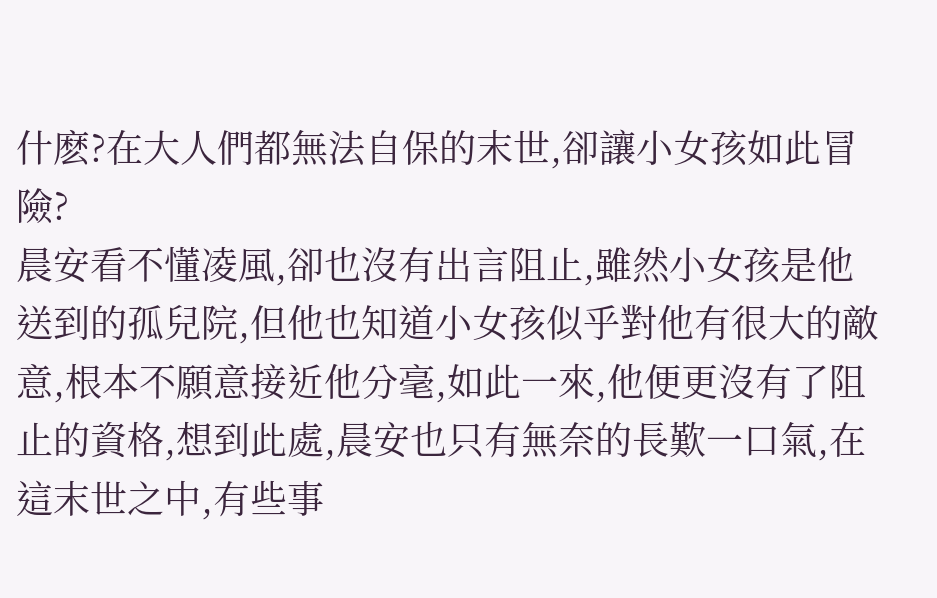什麽?在大人們都無法自保的末世,卻讓小女孩如此冒險?
晨安看不懂凌風,卻也沒有出言阻止,雖然小女孩是他送到的孤兒院,但他也知道小女孩似乎對他有很大的敵意,根本不願意接近他分毫,如此一來,他便更沒有了阻止的資格,想到此處,晨安也只有無奈的長歎一口氣,在這末世之中,有些事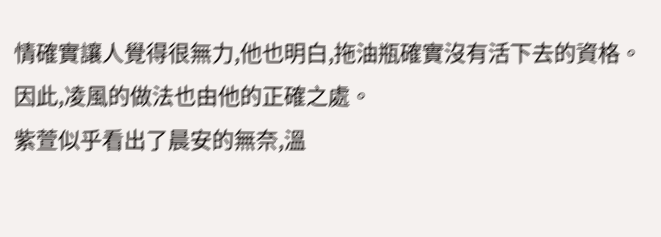情確實讓人覺得很無力,他也明白,拖油瓶確實沒有活下去的資格。
因此,凌風的做法也由他的正確之處。
紫萱似乎看出了晨安的無奈,溫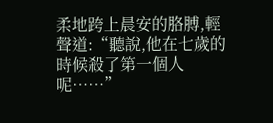柔地跨上晨安的胳膊,輕聲道:“聽說,他在七歲的時候殺了第一個人呢……”